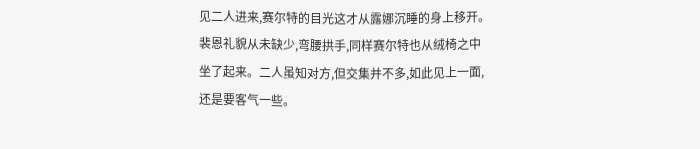见二人进来,赛尔特的目光这才从露娜沉睡的身上移开。裴恩礼貌从未缺少,弯腰拱手,同样赛尔特也从绒椅之中坐了起来。二人虽知对方,但交集并不多,如此见上一面,还是要客气一些。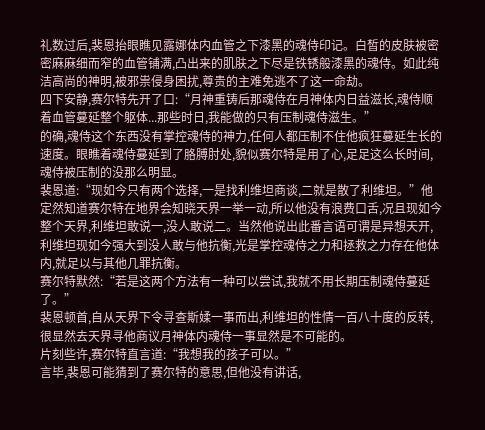礼数过后,裴恩抬眼瞧见露娜体内血管之下漆黑的魂侍印记。白皙的皮肤被密密麻麻细而窄的血管铺满,凸出来的肌肤之下尽是铁锈般漆黑的魂侍。如此纯洁高尚的神明,被邪祟侵身困扰,尊贵的主难免逃不了这一命劫。
四下安静,赛尔特先开了口:“月神重铸后那魂侍在月神体内日益滋长,魂侍顺着血管蔓延整个躯体...那些时日,我能做的只有压制魂侍滋生。”
的确,魂侍这个东西没有掌控魂侍的神力,任何人都压制不住他疯狂蔓延生长的速度。眼瞧着魂侍蔓延到了胳膊肘处,貌似赛尔特是用了心,足足这么长时间,魂侍被压制的没那么明显。
裴恩道:“现如今只有两个选择,一是找利维坦商谈,二就是散了利维坦。”他定然知道赛尔特在地界会知晓天界一举一动,所以他没有浪费口舌,况且现如今整个天界,利维坦敢说一,没人敢说二。当然他说出此番言语可谓是异想天开,利维坦现如今强大到没人敢与他抗衡,光是掌控魂侍之力和拯救之力存在他体内,就足以与其他几罪抗衡。
赛尔特默然:“若是这两个方法有一种可以尝试,我就不用长期压制魂侍蔓延了。”
裴恩顿首,自从天界下令寻查斯媃一事而出,利维坦的性情一百八十度的反转,很显然去天界寻他商议月神体内魂侍一事显然是不可能的。
片刻些许,赛尔特直言道:“我想我的孩子可以。”
言毕,裴恩可能猜到了赛尔特的意思,但他没有讲话,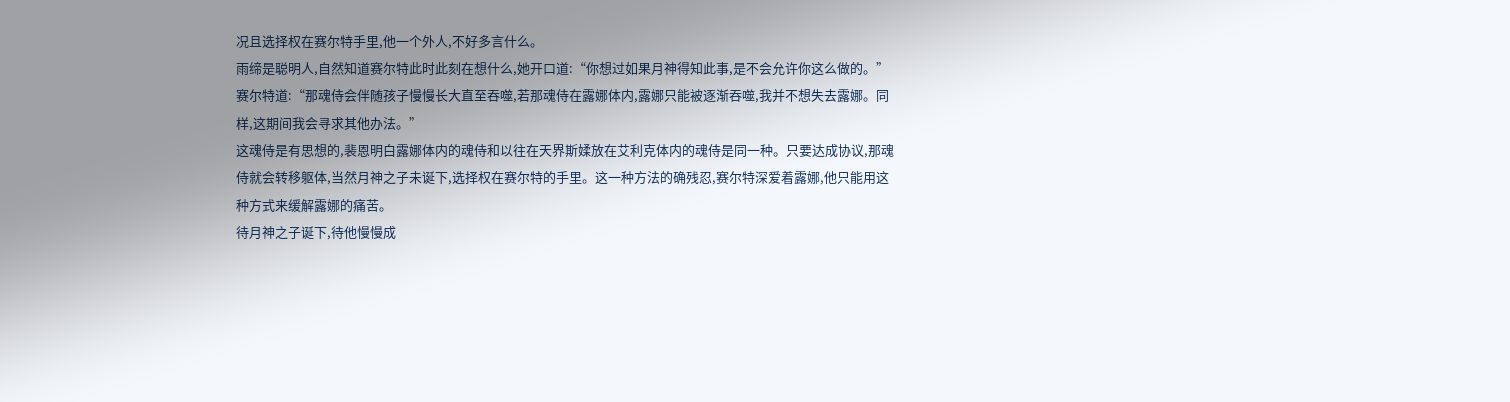况且选择权在赛尔特手里,他一个外人,不好多言什么。
雨缔是聪明人,自然知道赛尔特此时此刻在想什么,她开口道:“你想过如果月神得知此事,是不会允许你这么做的。”
赛尔特道:“那魂侍会伴随孩子慢慢长大直至吞噬,若那魂侍在露娜体内,露娜只能被逐渐吞噬,我并不想失去露娜。同样,这期间我会寻求其他办法。”
这魂侍是有思想的,裴恩明白露娜体内的魂侍和以往在天界斯媃放在艾利克体内的魂侍是同一种。只要达成协议,那魂侍就会转移躯体,当然月神之子未诞下,选择权在赛尔特的手里。这一种方法的确残忍,赛尔特深爱着露娜,他只能用这种方式来缓解露娜的痛苦。
待月神之子诞下,待他慢慢成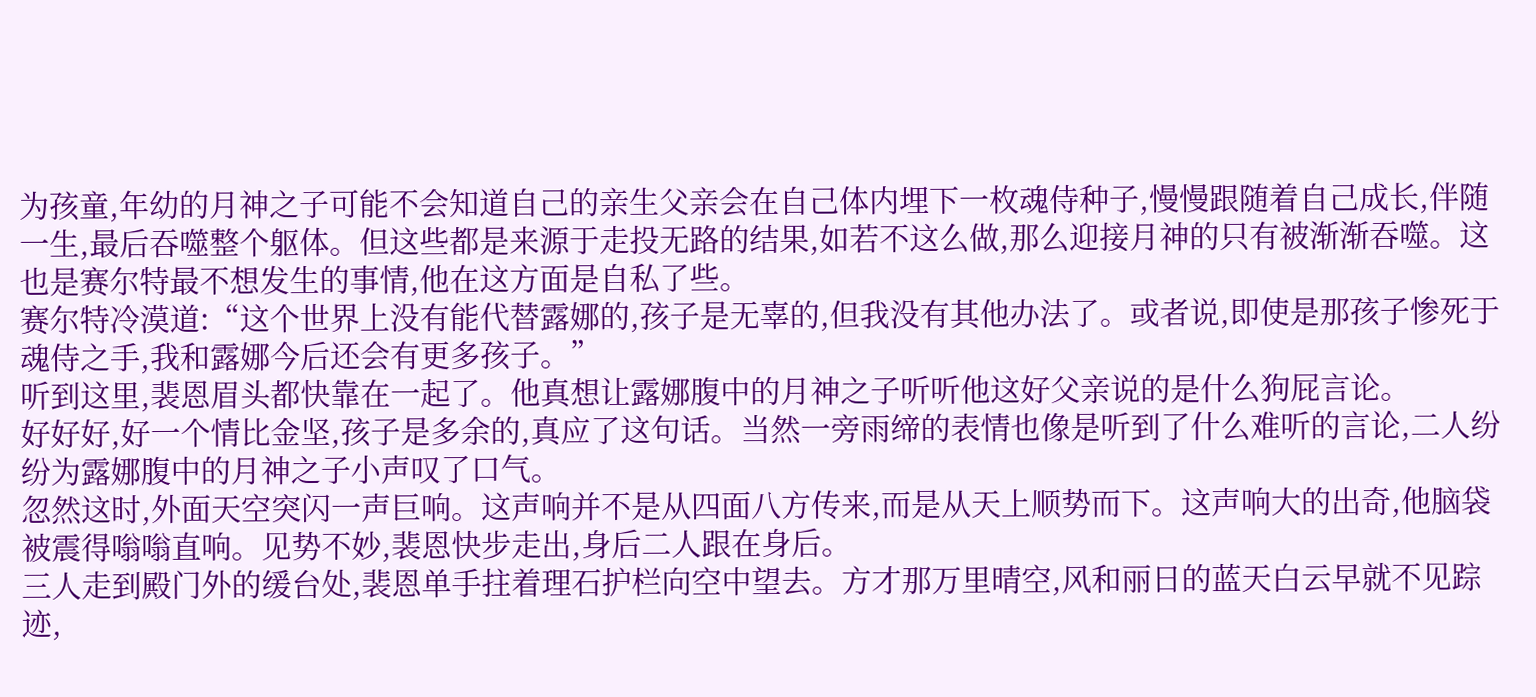为孩童,年幼的月神之子可能不会知道自己的亲生父亲会在自己体内埋下一枚魂侍种子,慢慢跟随着自己成长,伴随一生,最后吞噬整个躯体。但这些都是来源于走投无路的结果,如若不这么做,那么迎接月神的只有被渐渐吞噬。这也是赛尔特最不想发生的事情,他在这方面是自私了些。
赛尔特冷漠道:“这个世界上没有能代替露娜的,孩子是无辜的,但我没有其他办法了。或者说,即使是那孩子惨死于魂侍之手,我和露娜今后还会有更多孩子。”
听到这里,裴恩眉头都快靠在一起了。他真想让露娜腹中的月神之子听听他这好父亲说的是什么狗屁言论。
好好好,好一个情比金坚,孩子是多余的,真应了这句话。当然一旁雨缔的表情也像是听到了什么难听的言论,二人纷纷为露娜腹中的月神之子小声叹了口气。
忽然这时,外面天空突闪一声巨响。这声响并不是从四面八方传来,而是从天上顺势而下。这声响大的出奇,他脑袋被震得嗡嗡直响。见势不妙,裴恩快步走出,身后二人跟在身后。
三人走到殿门外的缓台处,裴恩单手拄着理石护栏向空中望去。方才那万里晴空,风和丽日的蓝天白云早就不见踪迹,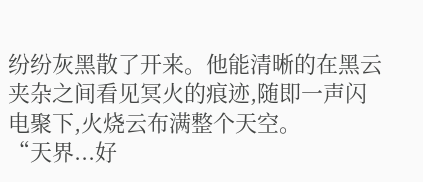纷纷灰黑散了开来。他能清晰的在黑云夹杂之间看见冥火的痕迹,随即一声闪电聚下,火烧云布满整个天空。
“天界...好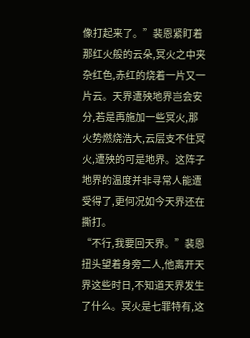像打起来了。”裴恩紧盯着那红火般的云朵,冥火之中夹杂红色,赤红的烧着一片又一片云。天界遭殃地界岂会安分,若是再施加一些冥火,那火势燃烧浩大,云层支不住冥火,遭殃的可是地界。这阵子地界的温度并非寻常人能遭受得了,更何况如今天界还在撕打。
“不行,我要回天界。”裴恩扭头望着身旁二人,他离开天界这些时日,不知道天界发生了什么。冥火是七罪特有,这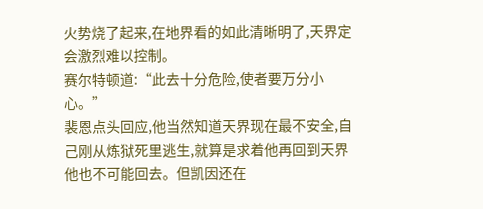火势烧了起来,在地界看的如此清晰明了,天界定会激烈难以控制。
赛尔特顿道:“此去十分危险,使者要万分小心。”
裴恩点头回应,他当然知道天界现在最不安全,自己刚从炼狱死里逃生,就算是求着他再回到天界他也不可能回去。但凯因还在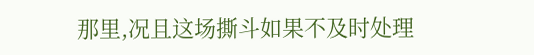那里,况且这场撕斗如果不及时处理